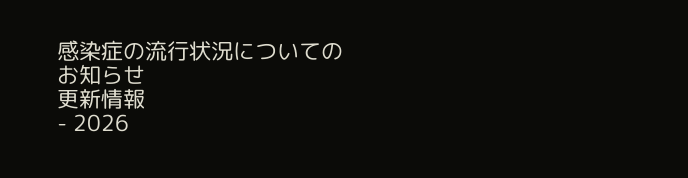感染症の流行状況についてのお知らせ
更新情報
- 2026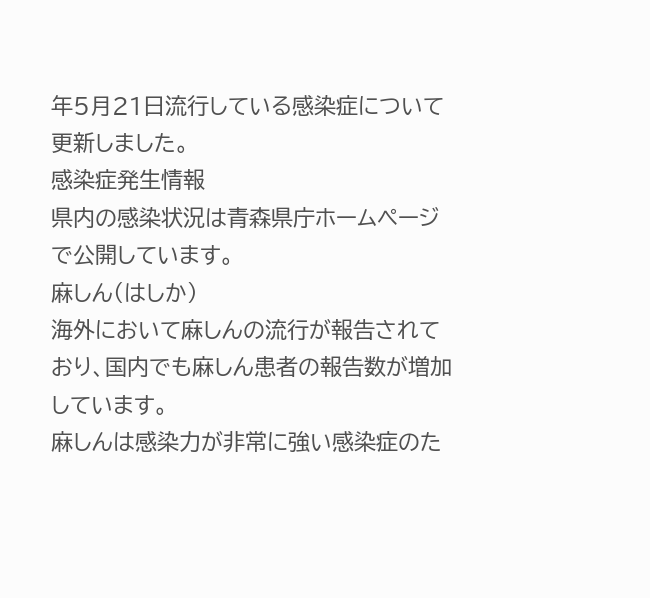年5月21日流行している感染症について更新しました。
感染症発生情報
県内の感染状況は青森県庁ホームページで公開しています。
麻しん(はしか)
海外において麻しんの流行が報告されており、国内でも麻しん患者の報告数が増加しています。
麻しんは感染力が非常に強い感染症のた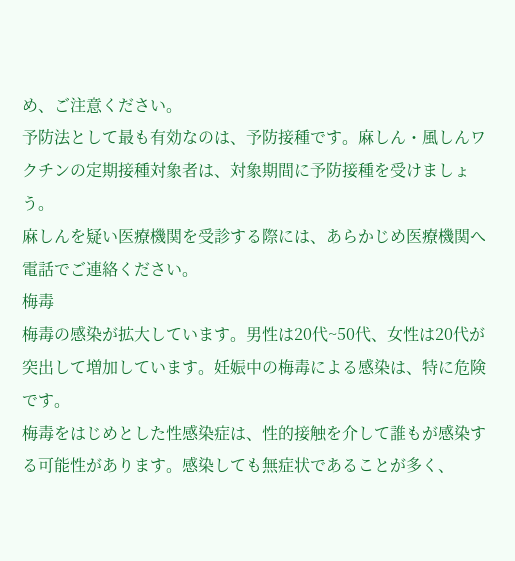め、ご注意ください。
予防法として最も有効なのは、予防接種です。麻しん・風しんワクチンの定期接種対象者は、対象期間に予防接種を受けましょう。
麻しんを疑い医療機関を受診する際には、あらかじめ医療機関へ電話でご連絡ください。
梅毒
梅毒の感染が拡大しています。男性は20代~50代、女性は20代が突出して増加しています。妊娠中の梅毒による感染は、特に危険です。
梅毒をはじめとした性感染症は、性的接触を介して誰もが感染する可能性があります。感染しても無症状であることが多く、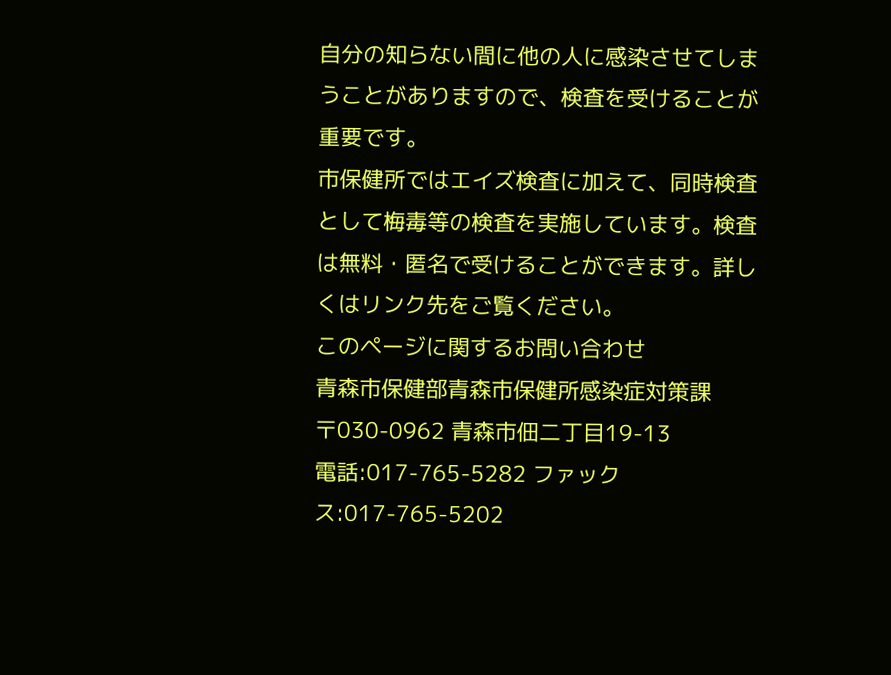自分の知らない間に他の人に感染させてしまうことがありますので、検査を受けることが重要です。
市保健所ではエイズ検査に加えて、同時検査として梅毒等の検査を実施しています。検査は無料・匿名で受けることができます。詳しくはリンク先をご覧ください。
このページに関するお問い合わせ
青森市保健部青森市保健所感染症対策課
〒030-0962 青森市佃二丁目19-13
電話:017-765-5282 ファックス:017-765-5202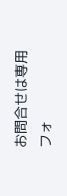お問合せは専用フォ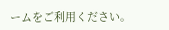ームをご利用ください。